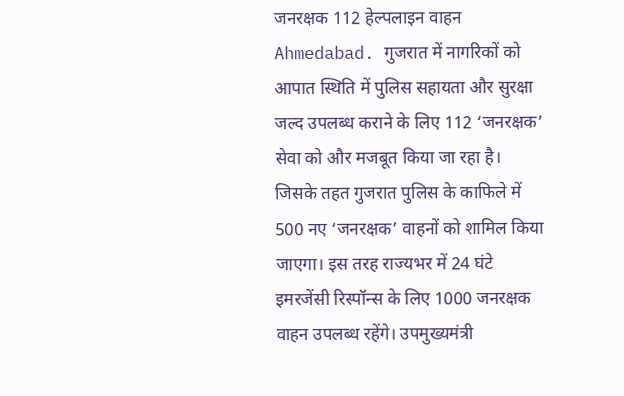जनरक्षक 112 हेल्पलाइन वाहन
Ahmedabad. गुजरात में नागरिकों को आपात स्थिति में पुलिस सहायता और सुरक्षा जल्द उपलब्ध कराने के लिए 112 ‘जनरक्षक’ सेवा को और मजबूत किया जा रहा है। जिसके तहत गुजरात पुलिस के काफिले में 500 नए ‘जनरक्षक’ वाहनों को शामिल किया जाएगा। इस तरह राज्यभर में 24 घंटे इमरजेंसी रिस्पॉन्स के लिए 1000 जनरक्षक वाहन उपलब्ध रहेंगे। उपमुख्यमंत्री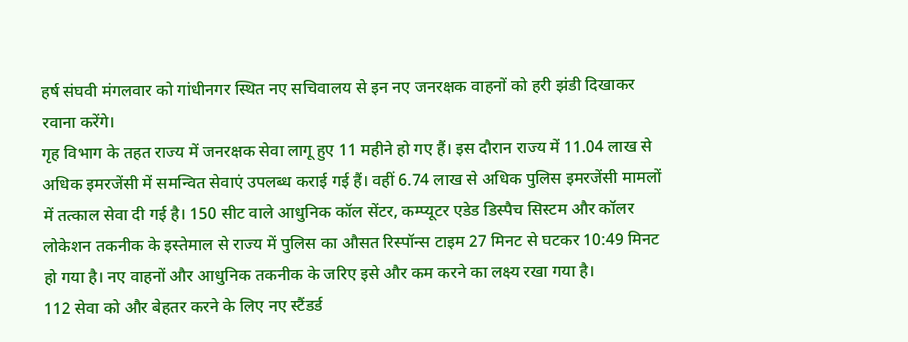हर्ष संघवी मंगलवार को गांधीनगर स्थित नए सचिवालय से इन नए जनरक्षक वाहनों को हरी झंडी दिखाकर रवाना करेंगे।
गृह विभाग के तहत राज्य में जनरक्षक सेवा लागू हुए 11 महीने हो गए हैं। इस दौरान राज्य में 11.04 लाख से अधिक इमरजेंसी में समन्वित सेवाएं उपलब्ध कराई गई हैं। वहीं 6.74 लाख से अधिक पुलिस इमरजेंसी मामलों में तत्काल सेवा दी गई है। 150 सीट वाले आधुनिक कॉल सेंटर, कम्प्यूटर एडेड डिस्पैच सिस्टम और कॉलर लोकेशन तकनीक के इस्तेमाल से राज्य में पुलिस का औसत रिस्पॉन्स टाइम 27 मिनट से घटकर 10:49 मिनट हो गया है। नए वाहनों और आधुनिक तकनीक के जरिए इसे और कम करने का लक्ष्य रखा गया है।
112 सेवा को और बेहतर करने के लिए नए स्टैंडर्ड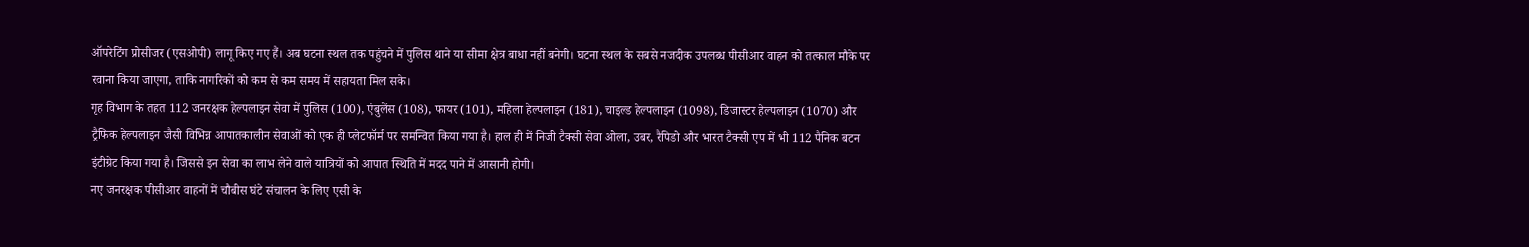ऑपरेटिंग प्रोसीजर (एसओपी) लागू किए गए हैं। अब घटना स्थल तक पहुंचने में पुलिस थाने या सीमा क्षेत्र बाधा नहीं बनेगी। घटना स्थल के सबसे नजदीक उपलब्ध पीसीआर वाहन को तत्काल मौके पर रवाना किया जाएगा, ताकि नागरिकों को कम से कम समय में सहायता मिल सके।
गृह विभाग के तहत 112 जनरक्षक हेल्पलाइन सेवा में पुलिस (100), एंबुलेंस (108), फायर (101), महिला हेल्पलाइन (181), चाइल्ड हेल्पलाइन (1098), डिजास्टर हेल्पलाइन (1070) और ट्रैफिक हेल्पलाइन जैसी विभिन्न आपातकालीन सेवाओं को एक ही प्लेटफॉर्म पर समन्वित किया गया है। हाल ही में निजी टैक्सी सेवा ओला, उबर, रैपिडो और भारत टैक्सी एप में भी 112 पैनिक बटन इंटीग्रेट किया गया है। जिससे इन सेवा का लाभ लेने वाले यात्रियों को आपात स्थिति में मदद पाने में आसानी होगी।
नए जनरक्षक पीसीआर वाहनों में चौबीस घंटे संचालन के लिए एसी के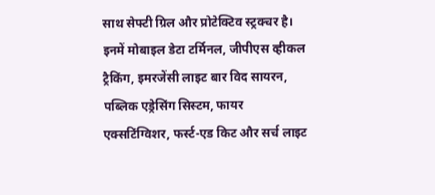साथ सेफ्टी ग्रिल और प्रोटेक्टिव स्ट्रक्चर है। इनमें मोबाइल डेटा टर्मिनल, जीपीएस व्हीकल ट्रैकिंग, इमरजेंसी लाइट बार विद सायरन, पब्लिक एड्रेसिंग सिस्टम, फायर एक्सटिंग्विशर, फर्स्ट-एड किट और सर्च लाइट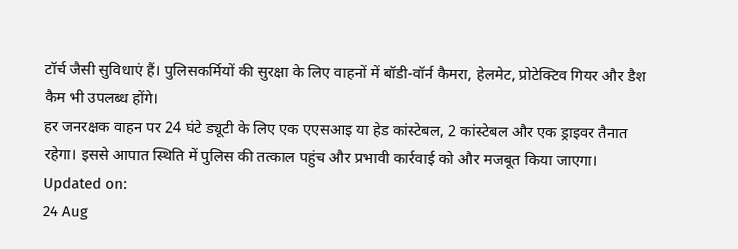टॉर्च जैसी सुविधाएं हैं। पुलिसकर्मियों की सुरक्षा के लिए वाहनों में बॉडी-वॉर्न कैमरा, हेलमेट, प्रोटेक्टिव गियर और डैश कैम भी उपलब्ध होंगे।
हर जनरक्षक वाहन पर 24 घंटे ड्यूटी के लिए एक एएसआइ या हेड कांस्टेबल, 2 कांस्टेबल और एक ड्राइवर तैनात रहेगा। इससे आपात स्थिति में पुलिस की तत्काल पहुंच और प्रभावी कार्रवाई को और मजबूत किया जाएगा।
Updated on:
24 Aug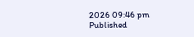2026 09:46 pm
Published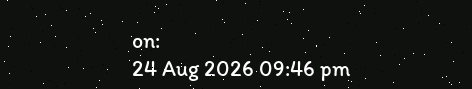on:
24 Aug 2026 09:46 pm